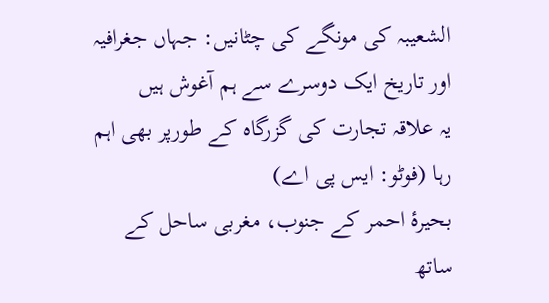الشعیبہ کی مونگے کی چٹانیں: جہاں جغرافیہ اور تاریخ ایک دوسرے سے ہم آغوش ہیں
یہ علاقہ تجارت کی گزرگاہ کے طورپر بھی اہم رہا (فوٹو: ایس پی اے)
بحیرۂ احمر کے جنوب، مغربی ساحل کے ساتھ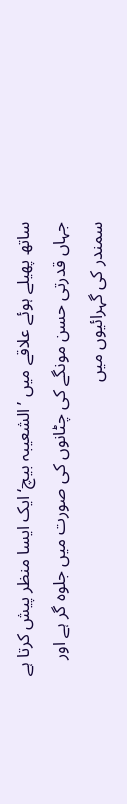ساتھ پھیلے ہوئے علاقے میں ’الشعیبہ بیچ‘ ایک ایسا منظر پیش کرتا ہے جہاں قدرتی حسن مونگے کی چٹانوں کی صورت میں جلوہ گر ہے اور سمندر کی گہرائیوں میں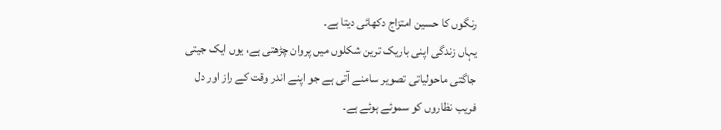رنگوں کا حسین امتزاج دکھائی دیتا ہے۔
یہاں زندگی اپنی باریک ترین شکلوں میں پروان چڑھتی ہے، یوں ایک جیتی جاگتی ماحولیاتی تصویر سامنے آتی ہے جو اپنے اندر وقت کے راز اور دل فریب نظاروں کو سموئے ہوئے ہے۔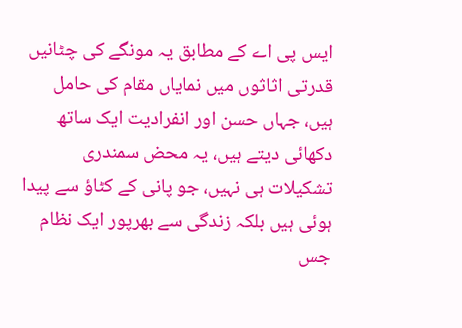ایس پی اے کے مطابق یہ مونگے کی چٹانیں قدرتی اثاثوں میں نمایاں مقام کی حامل ہیں، جہاں حسن اور انفرادیت ایک ساتھ دکھائی دیتے ہیں، یہ محض سمندری تشکیلات ہی نہیں، جو پانی کے کٹاؤ سے پیدا ہوئی ہیں بلکہ زندگی سے بھرپور ایک نظام جس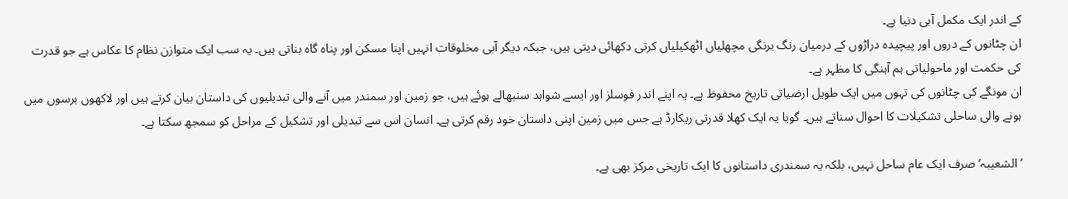کے اندر ایک مکمل آبی دنیا ہے۔
ان چٹانوں کے دروں اور پیچیدہ دراڑوں کے درمیان رنگ برنگی مچھلیاں اٹھکیلیاں کرتی دکھائی دیتی ہیں، جبکہ دیگر آبی مخلوقات انہیں اپنا مسکن اور پناہ گاہ بناتی ہیں۔ یہ سب ایک متوازن نظام کا عکاس ہے جو قدرت کی حکمت اور ماحولیاتی ہم آہنگی کا مظہر ہے۔
ان مونگے کی چٹانوں کی تہوں میں ایک طویل ارضیاتی تاریخ محفوظ ہے۔ یہ اپنے اندر فوسلز اور ایسے شواہد سنبھالے ہوئے ہیں، جو زمین اور سمندر میں آنے والی تبدیلیوں کی داستان بیان کرتے ہیں اور لاکھوں برسوں میں ہونے والی ساحلی تشکیلات کا احوال سناتے ہیں۔ گویا یہ ایک کھلا قدرتی ریکارڈ ہے جس میں زمین اپنی داستان خود رقم کرتی ہے۔ انسان اس سے تبدیلی اور تشکیل کے مراحل کو سمجھ سکتا ہے۔

’الشعیبہ‘ صرف ایک عام ساحل نہیں، بلکہ یہ سمندری داستانوں کا ایک تاریخی مرکز بھی ہے۔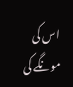اس کی مونگے کی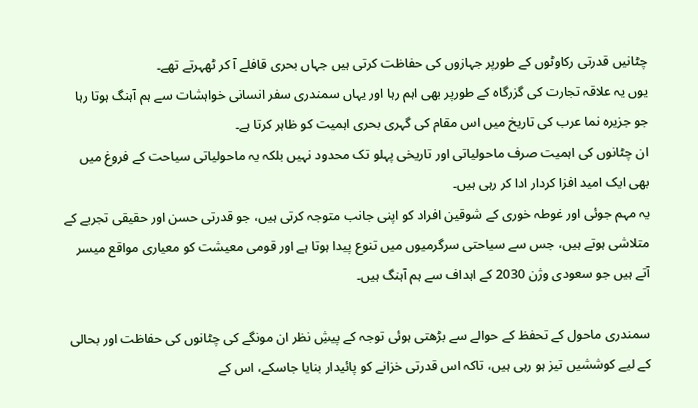چٹانیں قدرتی رکاوٹوں کے طورپر جہازوں کی حفاظت کرتی ہیں جہاں بحری قافلے آ کر ٹھہرتے تھے۔
یوں یہ علاقہ تجارت کی گزرگاہ کے طورپر بھی اہم رہا اور یہاں سمندری سفر انسانی خواہشات سے ہم آہنگ ہوتا رہا جو جزیرہ نما عرب کی تاریخ میں اس مقام کی گہری بحری اہمیت کو ظاہر کرتا ہے۔
ان چٹانوں کی اہمیت صرف ماحولیاتی اور تاریخی پہلو تک محدود نہیں بلکہ یہ ماحولیاتی سیاحت کے فروغ میں بھی ایک امید افزا کردار ادا کر رہی ہیں۔
یہ مہم جوئی اور غوطہ خوری کے شوقین افراد کو اپنی جانب متوجہ کرتی ہیں، جو قدرتی حسن اور حقیقی تجربے کے متلاشی ہوتے ہیں، جس سے سیاحتی سرگرمیوں میں تنوع پیدا ہوتا ہے اور قومی معیشت کو معیاری مواقع میسر آتے ہیں جو سعودی وژن 2030 کے اہداف سے ہم آہنگ ہیں۔

سمندری ماحول کے تحفظ کے حوالے سے بڑھتی ہوئی توجہ کے پیشِ نظر ان مونگے کی چٹانوں کی حفاظت اور بحالی کے لیے کوششیں تیز ہو رہی ہیں، تاکہ اس قدرتی خزانے کو پائیدار بنایا جاسکے، اس کے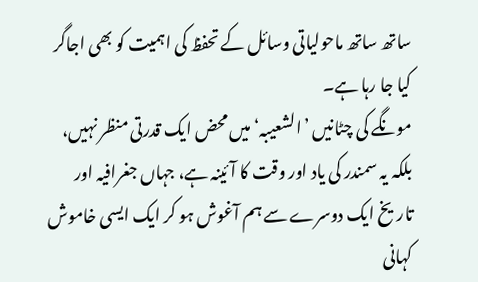ساتھ ساتھ ماحولیاتی وسائل کے تحفظ کی اہمیت کو بھی اجاگر کیا جا رہا ہے۔
مونگے کی چٹانیں ’الشعیبہ‘ میں محض ایک قدرتی منظر نہیں، بلکہ یہ سمندر کی یاد اور وقت کا آئینہ ہے، جہاں جغرافیہ اور تاریخ ایک دوسرے سے ہم آغوش ہو کر ایک ایسی خاموش کہانی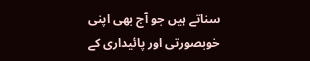سناتے ہیں جو آج بھی اپنی خوبصورتی اور پائیداری کے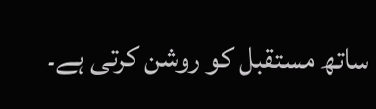ساتھ مستقبل کو روشن کرتی ہے۔